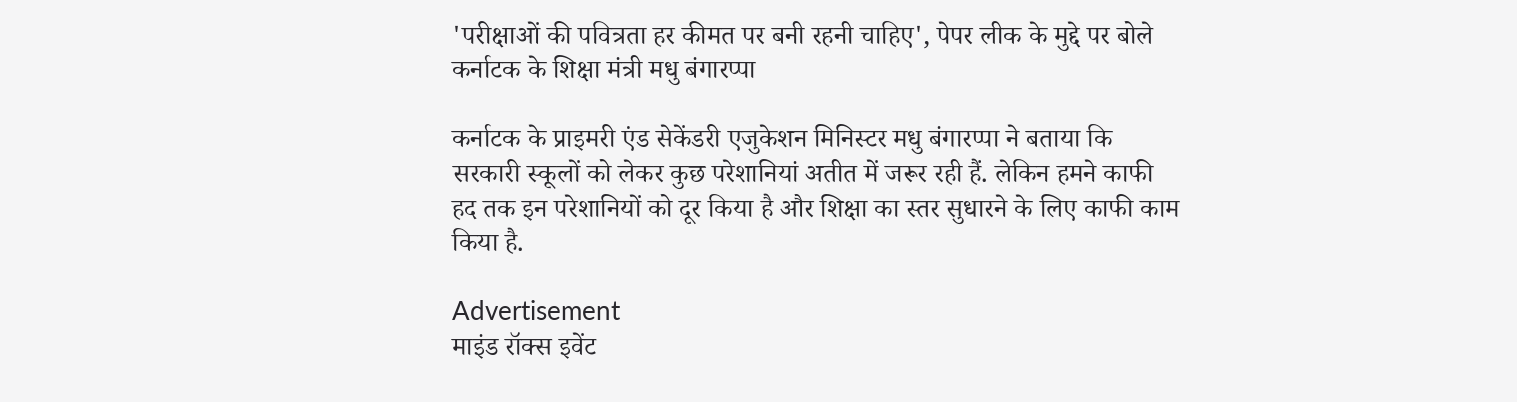'परीक्षाओं की पवित्रता हर कीमत पर बनी रहनी चाहिए', पेपर लीक के मुद्दे पर बोले कर्नाटक के शिक्षा मंत्री मधु बंगारप्पा

कर्नाटक के प्राइमरी एंड सेकेंडरी एजुकेशन मिनिस्टर मधु बंगारप्पा ने बताया कि सरकारी स्कूलों को लेकर कुछ परेशानियां अतीत में जरूर रही हैं. लेकिन हमने काफी हद तक इन परेशानियों को दूर किया है और शिक्षा का स्तर सुधारने के लिए काफी काम किया है.

Advertisement
माइंड रॉक्स इवेंट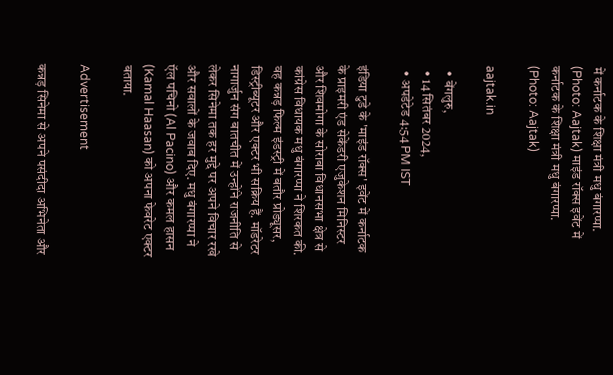में कर्नाटक के शिक्षा मंत्री मधु बंगारप्पा. (Photo: Aajtak) माइंड रॉक्स इवेंट में कर्नाटक के शिक्षा मंत्री मधु बंगारप्पा. (Photo: Aajtak)

aajtak.in

  • बेंगलुरु,
  • 14 सितंबर 2024,
  • अपडेटेड 4:54 PM IST

इंडिया टुडे के 'माइंड रॉक्स' इवेंट में कर्नाटक के प्राइमरी एंड सेकेंडरी एजुकेशन मिनिस्टर और शिवमोगा के सोराबा विधानसभा क्षेत्र से कांग्रेस विधायक मधु बंगारप्पा ने शिरकत की. वह कन्नड़ फिल्म इंडस्ट्री में बतौर प्रोड्यूसर, डिस्ट्रीब्यूटर और एक्टर भी सक्रिय हैं. मॉडरेटर नागार्जुन संग बातचीत में उन्होंने राजनीति से लेकर सिनेमा तक हर मुद्दे पर अपने विचार रखे और सवालों के जवाब दिए. मधु बंगारप्पा ने ऍल पचिनो (Al Pacino) और कमल हासन (Kamal Haasan) को अपना फेवरेट एक्टर बताया.

Advertisement

कन्नड़ सिनेमा से अपने पसंदीदा अभिनेता और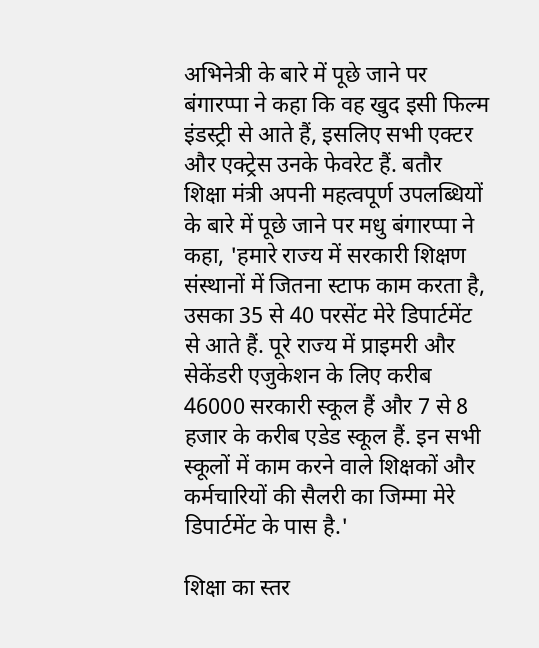अभिनेत्री के बारे में पूछे जाने पर बंगारप्पा ने कहा कि वह खुद इसी फिल्म इंडस्ट्री से आते हैं, इसलिए सभी एक्टर और एक्ट्रेस उनके फेवरेट हैं. बतौर शिक्षा मंत्री अपनी महत्वपूर्ण उपलब्धियों के बारे में पूछे जाने पर मधु बंगारप्पा ने कहा, 'हमारे राज्य में सरकारी शिक्षण संस्थानों में जितना स्टाफ काम करता है, उसका 35 से 40 परसेंट मेरे डिपार्टमेंट से आते हैं. पूरे राज्य में प्राइमरी और सेकेंडरी एजुकेशन के लिए करीब 46000 सरकारी स्कूल हैं और 7 से 8 हजार के करीब एडेड स्कूल हैं. इन सभी स्कूलों में काम करने वाले शिक्षकों और कर्मचारियों की सैलरी का जिम्मा मेरे डिपार्टमेंट के पास है.'

शिक्षा का स्तर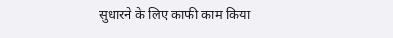सुधारने के लिए काफी काम किया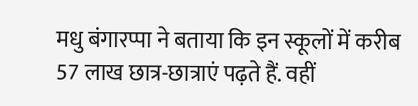मधु बंगारप्पा ने बताया कि इन स्कूलों में करीब 57 लाख छात्र-छात्राएं पढ़ते हैं. वहीं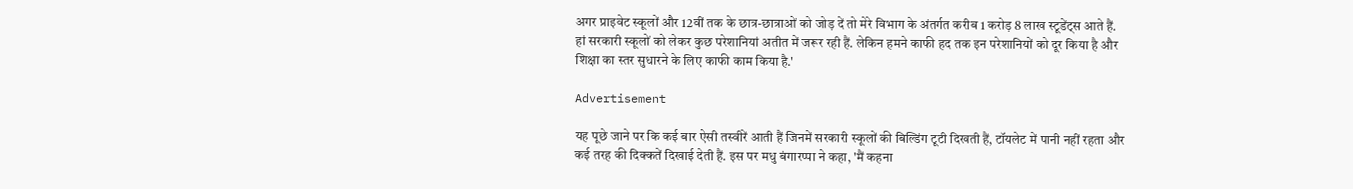अगर प्राइवेट स्कूलों और 12वीं तक के छात्र-छात्राओं को जोड़ दें तो मेरे विभाग के अंतर्गत करीब 1 करोड़ 8 लाख स्टूडेंट्स आते हैं. हां सरकारी स्कूलों को लेकर कुछ परेशानियां अतीत में जरूर रही हैं. लेकिन हमने काफी हद तक इन परेशानियों को दूर किया है और शिक्षा का स्तर सुधारने के लिए काफी काम किया है.'

Advertisement

यह पूछे जाने पर कि कई बार ऐसी तस्वीरें आती हैं जिनमें सरकारी स्कूलों की बिल्डिंग टूटी दिखती हैं, टॉयलेट में पानी नहीं रहता और कई तरह की दिक्कतें दिखाई देती हैं. इस पर मधु बंगारप्पा ने कहा, 'मैं कहना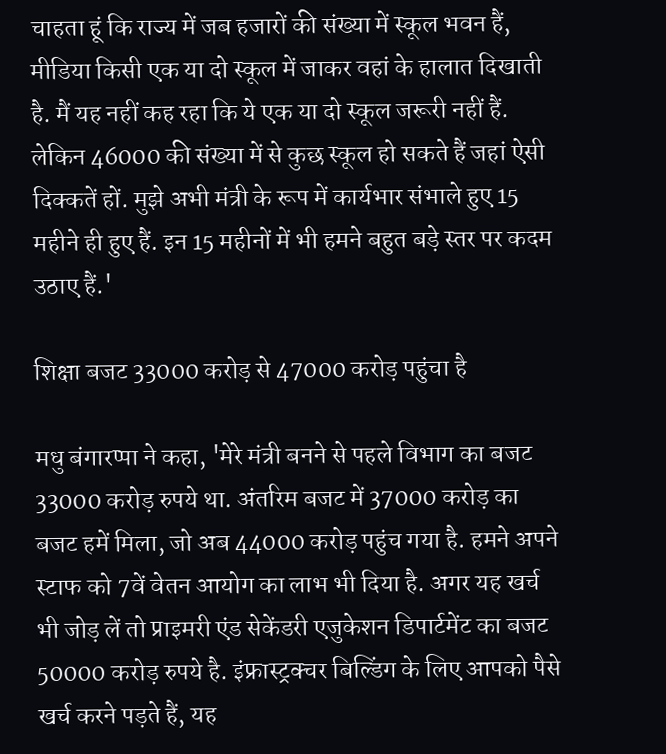चाहता हूं कि राज्य में जब हजारों की संख्या में स्कूल भवन हैं, मीडिया किसी एक या दो स्कूल में जाकर वहां के हालात दिखाती है. मैं यह नहीं कह रहा कि ये एक या दो स्कूल जरूरी नहीं हैं. लेकिन 46000 की संख्या में से कुछ स्कूल हो सकते हैं जहां ऐसी दिक्कतें हों. मुझे अभी मंत्री के रूप में कार्यभार संभाले हुए 15 महीने ही हुए हैं. इन 15 महीनों में भी हमने बहुत बड़े स्तर पर कदम उठाए हैं.'

शिक्षा बजट 33000 करोड़ से 47000 करोड़ पहुंचा है

मधु बंगारप्पा ने कहा, 'मेरे मंत्री बनने से पहले विभाग का बजट 33000 करोड़ रुपये था. अंतरिम बजट में 37000 करोड़ का बजट हमें मिला, जो अब 44000 करोड़ पहुंच गया है. हमने अपने स्टाफ को 7वें वेतन आयोग का लाभ भी दिया है. अगर यह खर्च भी जोड़ लें तो प्राइमरी एंड सेकेंडरी एजुकेशन डिपार्टमेंट का बजट 50000 करोड़ रुपये है. इंफ्रास्ट्रक्चर बिल्डिंग के लिए आपको पैसे खर्च करने पड़ते हैं, यह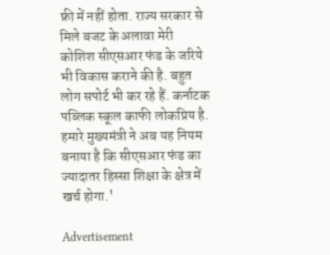फ्री में नहीं होता. राज्य सरकार से मिले बजट के अलावा मेरी कोशिश सीएसआर फंड के जरिये भी विकास कराने की है. बहुत लोग सपोर्ट भी कर रहे हैं. कर्नाटक पब्लिक स्कूल काफी लोकप्रिय है. हमारे मुख्यमंत्री ने अब यह नियम बनाया है कि सीएसआर फंड का ज्यादातर हिस्सा शिक्षा के क्षेत्र में खर्च होगा.'

Advertisement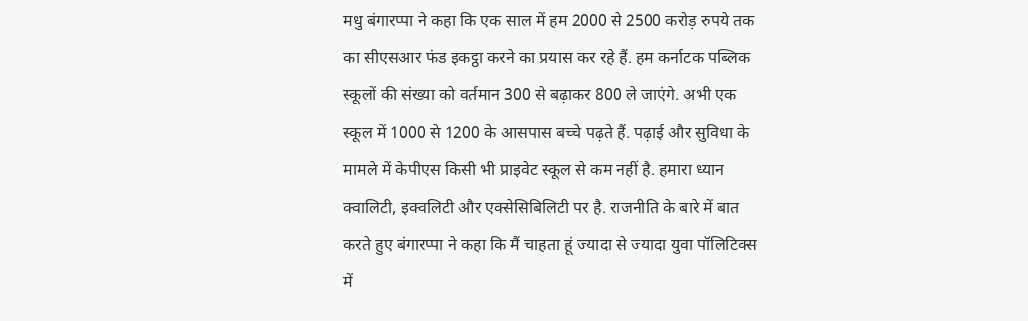मधु बंगारप्पा ने कहा कि एक साल में हम 2000 से 2500 करोड़ रुपये तक का सीएसआर फंड इकट्ठा करने का प्रयास कर रहे हैं. हम कर्नाटक पब्लिक स्कूलों की संख्या को वर्तमान 300 से बढ़ाकर 800 ले जाएंगे. अभी एक स्कूल में 1000 से 1200 के आसपास बच्चे पढ़ते हैं. पढ़ाई और सुविधा के मामले में केपीएस किसी भी प्राइवेट स्कूल से कम नहीं है. हमारा ध्यान क्वालिटी, इक्वलिटी और एक्सेसिबिलिटी पर है. राजनीति के बारे में बात करते हुए बंगारप्पा ने कहा कि मैं चाहता हूं ज्यादा से ज्यादा युवा पॉलिटिक्स में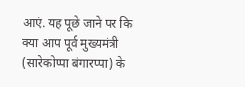आएं. यह पूछे जाने पर कि क्या आप पूर्व मुख्यमंत्री (सारेकोप्पा बंगारप्पा) के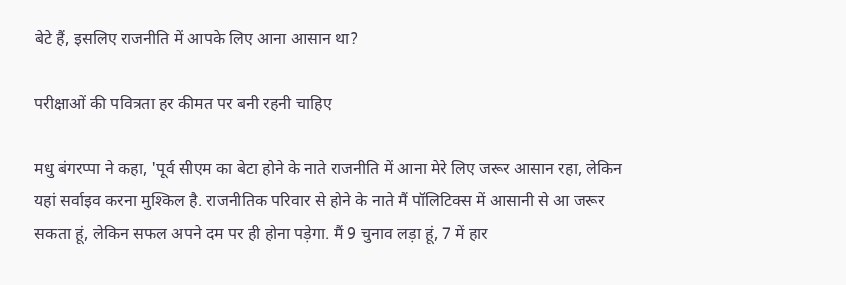बेटे हैं, इसलिए राजनीति में आपके लिए आना आसान था?

परीक्षाओं की पवित्रता हर कीमत पर बनी रहनी चाहिए

मधु बंगरप्पा ने कहा, 'पूर्व सीएम का बेटा होने के नाते राजनीति में आना मेरे लिए जरूर आसान रहा, लेकिन यहां सर्वाइव करना मुश्किल है. राजनीतिक परिवार से होने के नाते मैं पॉलिटिक्स में आसानी से आ जरूर सकता हूं, लेकिन सफल अपने दम पर ही होना पड़ेगा. मैं 9 चुनाव लड़ा हूं, 7 में हार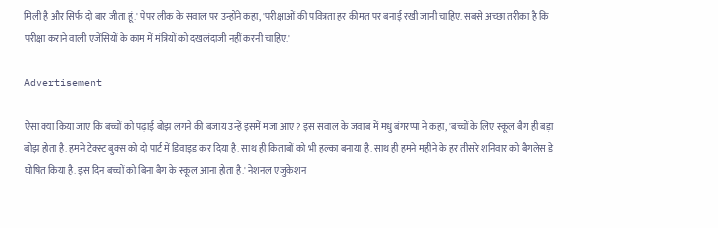मिली है और सिर्फ दो बार जीता हूं.' पेपर लीक के सवाल पर उन्होंने कहा, 'परीक्षाओं की पवित्रता हर कीमत पर बनाई रखी जानी चाहिए. सबसे अच्छा तरीका है कि परीक्षा कराने वाली एजेंसियों के काम में मंत्रियों को दखलंदाजी नहीं करनी चाहिए.'

Advertisement

ऐसा क्या किया जाए कि बच्चों को पढ़ाई बोझ लगने की बजाय उन्हें इसमें मजा आए? इस सवाल के जवाब में मधु बंगरप्पा ने कहा, 'बच्चों के लिए स्कूल बैग ही बड़ा बोझ होता है. हमने टेक्स्ट बुक्स को दो पार्ट में डिवाइड कर दिया है. साथ ही किताबों को भी हल्का बनाया है. साथ ही हमने महीने के हर तीसरे शनिवार को बैगलेस डे घोषित किया है. इस दिन बच्चों को बिना बैग के स्कूल आना होता है.' नेशनल एजुकेशन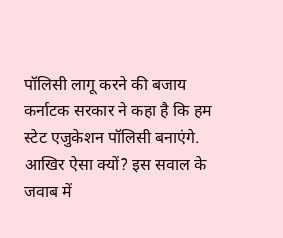पॉलिसी लागू करने की बजाय कर्नाटक सरकार ने कहा है कि हम स्टेट एजुकेशन पॉलिसी बनाएंगे. आखिर ऐसा क्यों? इस सवाल के जवाब में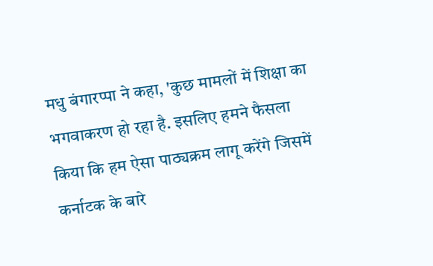मधु बंगारप्पा ने कहा, 'कुछ मामलों में शिक्षा का भगवाकरण हो रहा है. इसलिए हमने फैसला किया कि हम ऐसा पाठ्यक्रम लागू करेंगे जिसमें कर्नाटक के बारे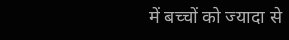में बच्चों को ज्यादा से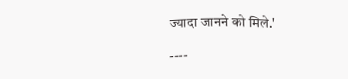ज्यादा जानने को मिले.'

----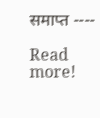समाप्त ----

Read more!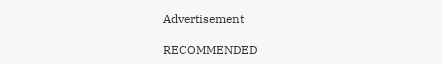Advertisement

RECOMMENDED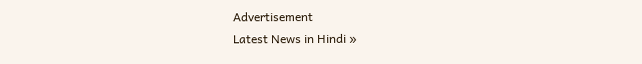Advertisement
Latest News in Hindi »